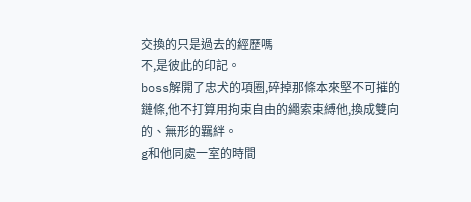交換的只是過去的經歷嗎
不,是彼此的印記。
boss解開了忠犬的項圈,碎掉那條本來堅不可摧的鏈條,他不打算用拘束自由的繩索束縛他,換成雙向的、無形的羈絆。
g和他同處一室的時間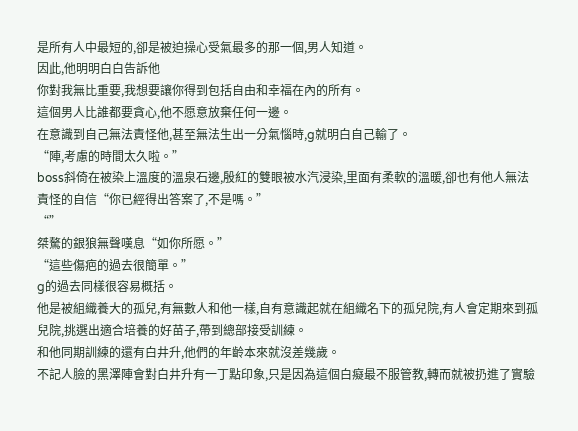是所有人中最短的,卻是被迫操心受氣最多的那一個,男人知道。
因此,他明明白白告訴他
你對我無比重要,我想要讓你得到包括自由和幸福在內的所有。
這個男人比誰都要貪心,他不愿意放棄任何一邊。
在意識到自己無法責怪他,甚至無法生出一分氣惱時,g就明白自己輸了。
“陣,考慮的時間太久啦。”
boss斜倚在被染上溫度的溫泉石邊,殷紅的雙眼被水汽浸染,里面有柔軟的溫暖,卻也有他人無法責怪的自信“你已經得出答案了,不是嗎。”
“”
桀驁的銀狼無聲嘆息“如你所愿。”
“這些傷疤的過去很簡單。”
g的過去同樣很容易概括。
他是被組織養大的孤兒,有無數人和他一樣,自有意識起就在組織名下的孤兒院,有人會定期來到孤兒院,挑選出適合培養的好苗子,帶到總部接受訓練。
和他同期訓練的還有白井升,他們的年齡本來就沒差幾歲。
不記人臉的黑澤陣會對白井升有一丁點印象,只是因為這個白癡最不服管教,轉而就被扔進了實驗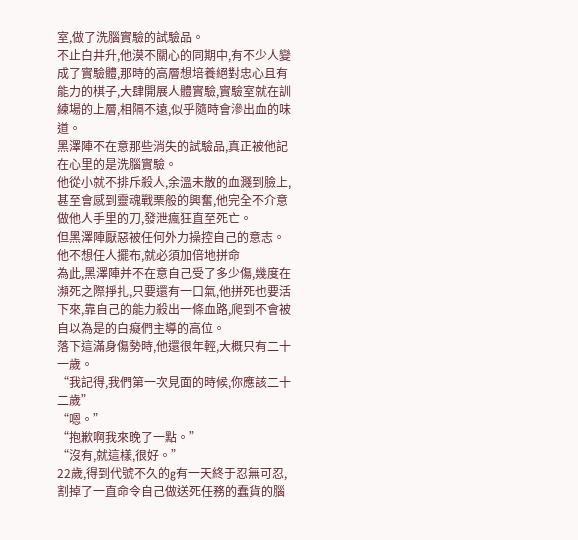室,做了洗腦實驗的試驗品。
不止白井升,他漠不關心的同期中,有不少人變成了實驗體,那時的高層想培養絕對忠心且有能力的棋子,大肆開展人體實驗,實驗室就在訓練場的上層,相隔不遠,似乎隨時會滲出血的味道。
黑澤陣不在意那些消失的試驗品,真正被他記在心里的是洗腦實驗。
他從小就不排斥殺人,余溫未散的血濺到臉上,甚至會感到靈魂戰栗般的興奮,他完全不介意做他人手里的刀,發泄瘋狂直至死亡。
但黑澤陣厭惡被任何外力操控自己的意志。
他不想任人擺布,就必須加倍地拼命
為此,黑澤陣并不在意自己受了多少傷,幾度在瀕死之際掙扎,只要還有一口氣,他拼死也要活下來,靠自己的能力殺出一條血路,爬到不會被自以為是的白癡們主導的高位。
落下這滿身傷勢時,他還很年輕,大概只有二十一歲。
“我記得,我們第一次見面的時候,你應該二十二歲”
“嗯。”
“抱歉啊我來晚了一點。”
“沒有,就這樣,很好。”
22歲,得到代號不久的g有一天終于忍無可忍,割掉了一直命令自己做送死任務的蠢貨的腦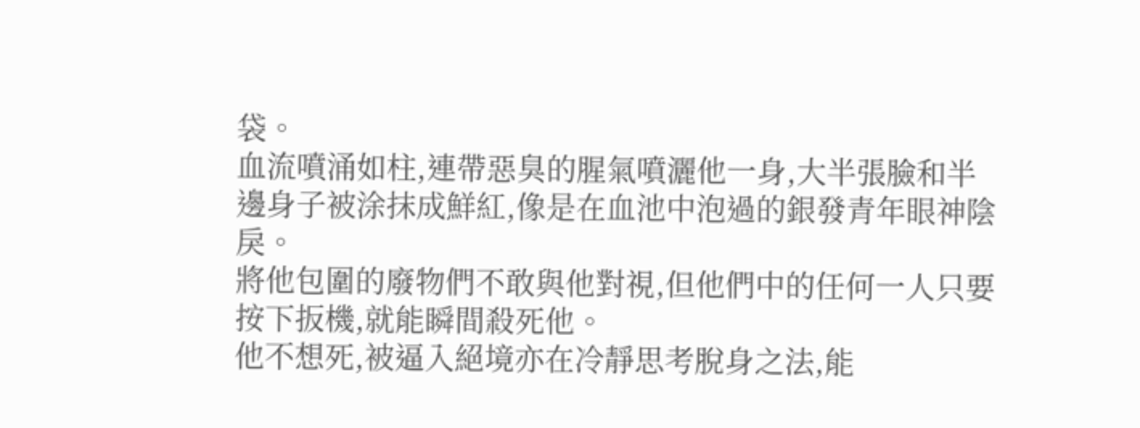袋。
血流噴涌如柱,連帶惡臭的腥氣噴灑他一身,大半張臉和半邊身子被涂抹成鮮紅,像是在血池中泡過的銀發青年眼神陰戾。
將他包圍的廢物們不敢與他對視,但他們中的任何一人只要按下扳機,就能瞬間殺死他。
他不想死,被逼入絕境亦在冷靜思考脫身之法,能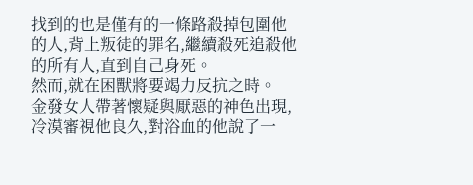找到的也是僅有的一條路殺掉包圍他的人,背上叛徒的罪名,繼續殺死追殺他的所有人,直到自己身死。
然而,就在困獸將要竭力反抗之時。
金發女人帶著懷疑與厭惡的神色出現,冷漠審視他良久,對浴血的他說了一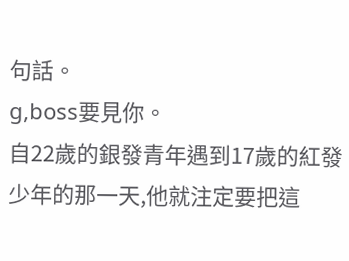句話。
g,boss要見你。
自22歲的銀發青年遇到17歲的紅發少年的那一天,他就注定要把這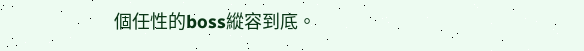個任性的boss縱容到底。